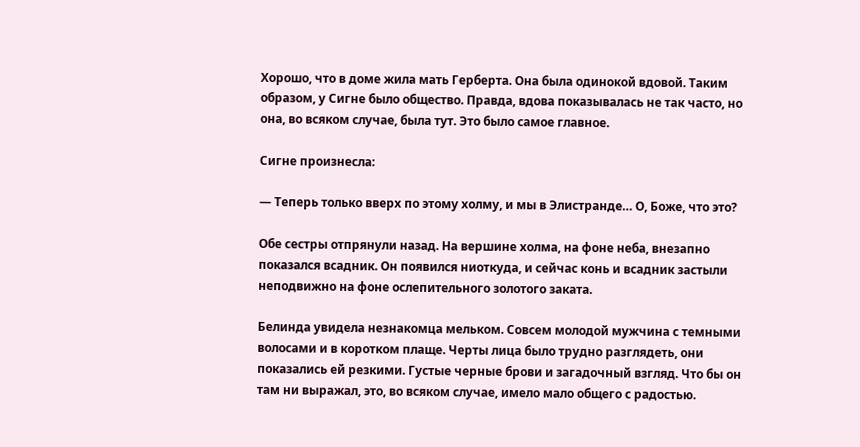Хорошо, что в доме жила мать Герберта. Она была одинокой вдовой. Таким образом, у Сигне было общество. Правда, вдова показывалась не так часто, но она, во всяком случае, была тут. Это было самое главное.

Сигне произнесла:

— Теперь только вверх по этому холму, и мы в Элистранде… О, Боже, что это?

Обе сестры отпрянули назад. На вершине холма, на фоне неба, внезапно показался всадник. Он появился ниоткуда, и сейчас конь и всадник застыли неподвижно на фоне ослепительного золотого заката.

Белинда увидела незнакомца мельком. Совсем молодой мужчина с темными волосами и в коротком плаще. Черты лица было трудно разглядеть, они показались ей резкими. Густые черные брови и загадочный взгляд. Что бы он там ни выражал, это, во всяком случае, имело мало общего с радостью.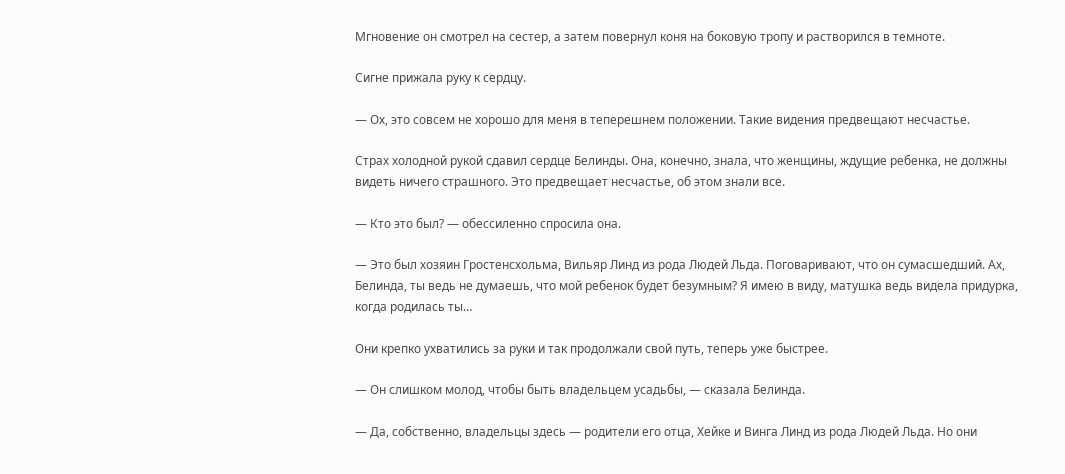Мгновение он смотрел на сестер, а затем повернул коня на боковую тропу и растворился в темноте.

Сигне прижала руку к сердцу.

— Ох, это совсем не хорошо для меня в теперешнем положении. Такие видения предвещают несчастье.

Страх холодной рукой сдавил сердце Белинды. Она, конечно, знала, что женщины, ждущие ребенка, не должны видеть ничего страшного. Это предвещает несчастье, об этом знали все.

— Кто это был? — обессиленно спросила она.

— Это был хозяин Гростенсхольма, Вильяр Линд из рода Людей Льда. Поговаривают, что он сумасшедший. Ах, Белинда, ты ведь не думаешь, что мой ребенок будет безумным? Я имею в виду, матушка ведь видела придурка, когда родилась ты…

Они крепко ухватились за руки и так продолжали свой путь, теперь уже быстрее.

— Он слишком молод, чтобы быть владельцем усадьбы, — сказала Белинда.

— Да, собственно, владельцы здесь — родители его отца, Хейке и Винга Линд из рода Людей Льда. Но они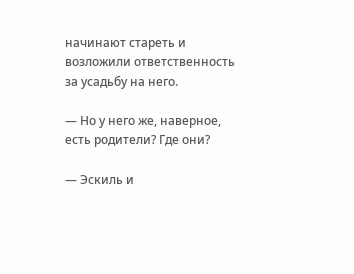начинают стареть и возложили ответственность за усадьбу на него.

— Но у него же, наверное, есть родители? Где они?

— Эскиль и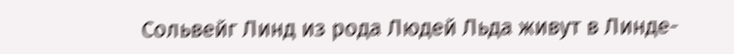Сольвейг Линд из рода Людей Льда живут в Линде-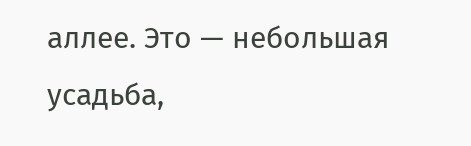аллее. Это — небольшая усадьба,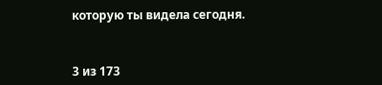которую ты видела сегодня.



3 из 173